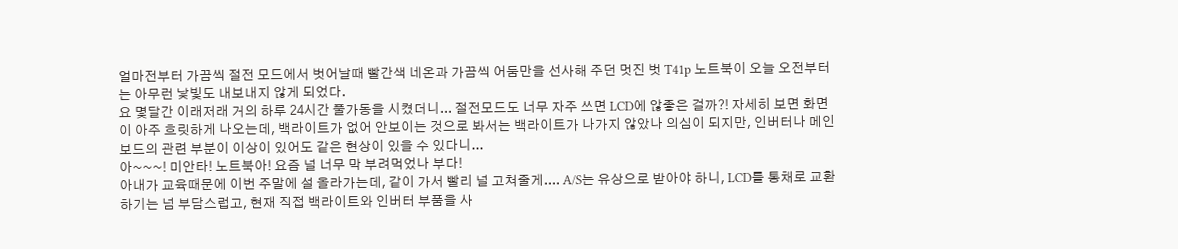얼마전부터 가끔씩 절전 모드에서 벗어날때 빨간색 네온과 가끔씩 어둠만을 선사해 주던 멋진 벗 T41p 노트북이 오늘 오전부터는 아무런 낯빛도 내보내지 않게 되었다.
요 몇달간 이래저래 거의 하루 24시간 풀가동을 시켰더니... 절전모드도 너무 자주 쓰면 LCD에 않좋은 걸까?! 자세히 보면 화면이 아주 흐릿하게 나오는데, 백라이트가 없어 안보이는 것으로 봐서는 백라이트가 나가지 않았나 의심이 되지만, 인버터나 메인보드의 관련 부분이 이상이 있어도 같은 현상이 있을 수 있다니...
아~~~! 미안타! 노트북아! 요즘 널 너무 막 부려먹었나 부다!
아내가 교육때문에 이번 주말에 설 올라가는데, 같이 가서 빨리 널 고쳐줄게.... A/S는 유상으로 받아야 하니, LCD를 통채로 교환하기는 넘 부담스럽고, 현재 직접 백라이트와 인버터 부품을 사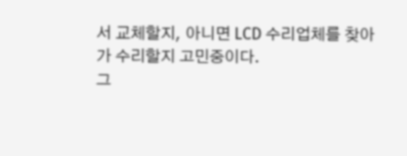서 교체할지, 아니면 LCD 수리업체를 찾아가 수리할지 고민중이다.
그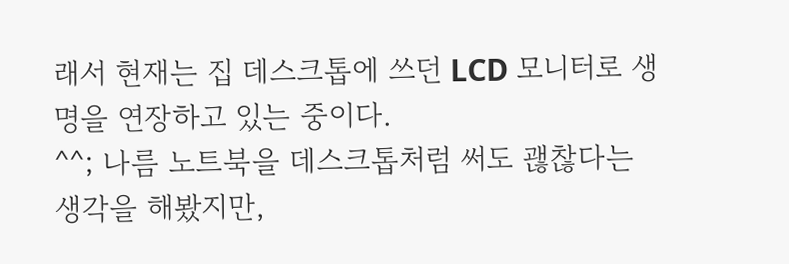래서 현재는 집 데스크톱에 쓰던 LCD 모니터로 생명을 연장하고 있는 중이다.
^^; 나름 노트북을 데스크톱처럼 써도 괞찮다는 생각을 해봤지만,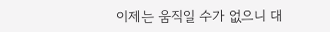이제는 움직일 수가 없으니 대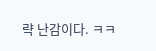략 난감이다. ㅋㅋ